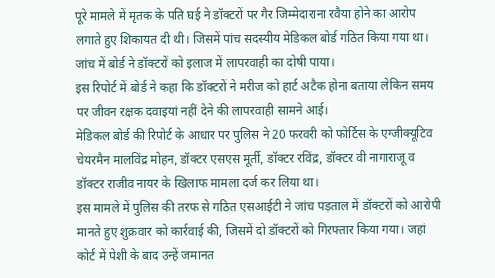पूरे मामले में मृतक के पति घई ने डॉक्टरों पर गैर जिम्मेदाराना रवैया होने का आरोप लगाते हुए शिकायत दी थी। जिसमें पांच सदस्यीय मेडिकल बोर्ड गठित किया गया था। जांच में बोर्ड ने डॉक्टरों को इलाज में लापरवाही का दोषी पाया।
इस रिपोर्ट में बोर्ड ने कहा कि डॉक्टरों ने मरीज को हार्ट अटैक होना बताया लेकिन समय पर जीवन रक्षक दवाइयां नहीं देने की लापरवाही सामने आई।
मेडिकल बोर्ड की रिपोर्ट के आधार पर पुलिस ने 20 फरवरी को फोर्टिस के एग्जीक्यूटिव चेयरमैन मालविंद्र मोहन, डॉक्टर एसएस मूर्ती, डॉक्टर रविंद्र, डॉक्टर वी नागाराजू व डॉक्टर राजीव नायर के खिलाफ मामला दर्ज कर लिया था।
इस मामले में पुलिस की तरफ से गठित एसआईटी ने जांच पड़ताल में डॉक्टरों को आरोपी मानते हुए शुक्रवार को कार्रवाई की, जिसमें दो डॉक्टरों को गिरफ्तार किया गया। जहां कोर्ट में पेशी के बाद उन्हें जमानत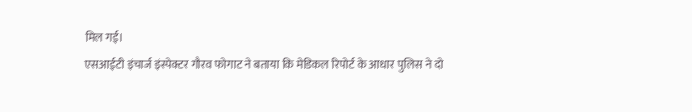मिल गई।
एसआईटी इंचार्ज इंस्पेक्टर गौरव फोगाट ने बताया कि मेडिकल रिपोर्ट के आधार पुलिस ने दो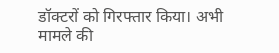डॉक्टरों को गिरफ्तार किया। अभी मामले की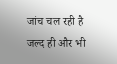जांच चल रही है जल्द ही और भी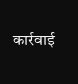कार्रवाई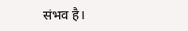संभव है।